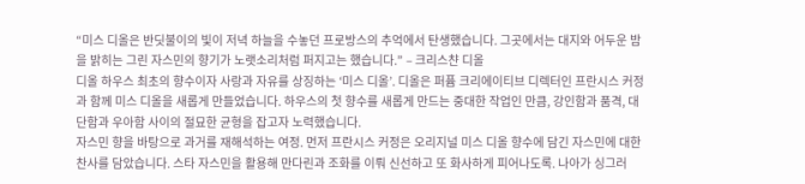“미스 디올은 반딧불이의 빛이 저녁 하늘을 수놓던 프로방스의 추억에서 탄생했습니다. 그곳에서는 대지와 어두운 밤을 밝히는 그린 자스민의 향기가 노랫소리처럼 퍼지고는 했습니다.” – 크리스챤 디올
디올 하우스 최초의 향수이자 사랑과 자유를 상징하는 ‘미스 디올’. 디올은 퍼퓸 크리에이티브 디렉터인 프란시스 커정과 함께 미스 디올을 새롭게 만들었습니다. 하우스의 첫 향수를 새롭게 만드는 중대한 작업인 만큼, 강인함과 품격, 대단함과 우아함 사이의 절묘한 균형을 잡고자 노력했습니다.
자스민 향을 바탕으로 과거를 재해석하는 여정. 먼저 프란시스 커정은 오리지널 미스 디올 향수에 담긴 자스민에 대한 찬사를 담았습니다. 스타 자스민을 활용해 만다린과 조화를 이뤄 신선하고 또 화사하게 피어나도록. 나아가 싱그러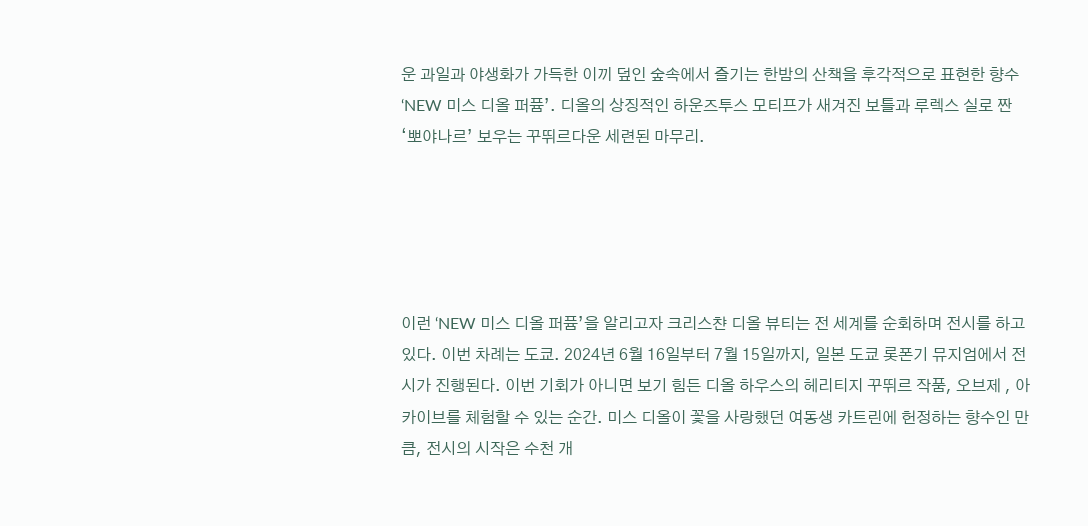운 과일과 야생화가 가득한 이끼 덮인 숲속에서 즐기는 한밤의 산책을 후각적으로 표현한 향수 ‘NEW 미스 디올 퍼퓸’. 디올의 상징적인 하운즈투스 모티프가 새겨진 보틀과 루렉스 실로 짠 ‘뽀야나르’ 보우는 꾸뛰르다운 세련된 마무리.





이런 ‘NEW 미스 디올 퍼퓸’을 알리고자 크리스챤 디올 뷰티는 전 세계를 순회하며 전시를 하고 있다. 이번 차례는 도쿄. 2024년 6월 16일부터 7월 15일까지, 일본 도쿄 롯폰기 뮤지엄에서 전시가 진행된다. 이번 기회가 아니면 보기 힘든 디올 하우스의 헤리티지 꾸뛰르 작품, 오브제 , 아카이브를 체험할 수 있는 순간. 미스 디올이 꽃을 사랑했던 여동생 카트린에 헌정하는 향수인 만큼, 전시의 시작은 수천 개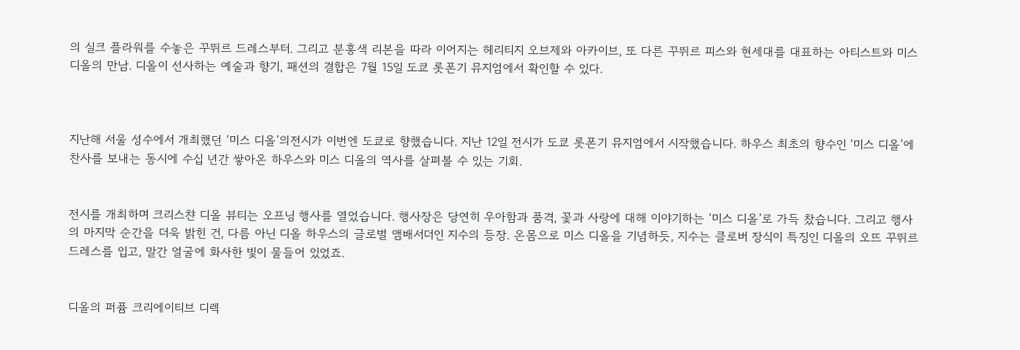의 실크 플라워를 수놓은 꾸뛰르 드레스부터. 그리고 분홍색 리본을 따라 이어지는 헤리티지 오브제와 아카이브, 또 다른 꾸뛰르 피스와 현세대를 대표하는 아티스트와 미스 디올의 만남. 디올이 선사하는 예술과 향기, 패션의 결합은 7월 15일 도쿄 롯폰기 뮤지엄에서 확인할 수 있다.



지난해 서울 성수에서 개최했던 ‘미스 디올’의전시가 이번엔 도쿄로 향했습니다. 지난 12일 전시가 도쿄 롯폰기 뮤지엄에서 시작했습니다. 하우스 최초의 향수인 ‘미스 디올’에 찬사를 보내는 동시에 수십 년간 쌓아온 하우스와 미스 디올의 역사를 살펴볼 수 있는 기회.


전시를 개최하며 크리스챤 디올 뷰티는 오프닝 행사를 열었습니다. 행사장은 당연히 우아함과 품격, 꽃과 사랑에 대해 이야기하는 ‘미스 디올’로 가득 찼습니다. 그리고 행사의 마지막 순간을 더욱 밝힌 건, 다름 아닌 디올 하우스의 글로벌 앰배서더인 지수의 등장. 온몸으로 미스 디올을 기념하듯, 지수는 클로버 장식이 특징인 디올의 오뜨 꾸뛰르 드레스를 입고, 말간 얼굴에 화사한 빛이 물들어 있었죠.


디올의 퍼퓸 크리에이티브 디렉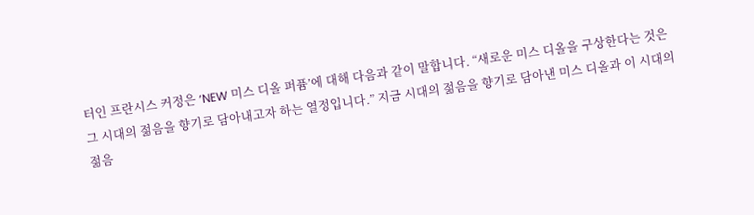터인 프란시스 커정은 ‘NEW 미스 디올 퍼퓸’에 대해 다음과 같이 말합니다. “새로운 미스 디올을 구상한다는 것은 그 시대의 젊음을 향기로 담아내고자 하는 열정입니다.” 지금 시대의 젊음을 향기로 담아낸 미스 디올과 이 시대의 젊음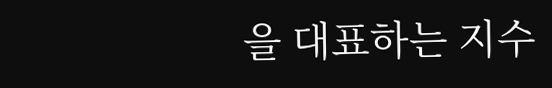을 대표하는 지수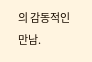의 감동적인 만남.